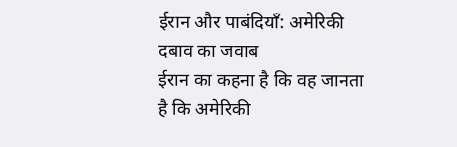ईरान और पाबंदियाँ: अमेरिकी दबाव का जवाब
ईरान का कहना है कि वह जानता है कि अमेरिकी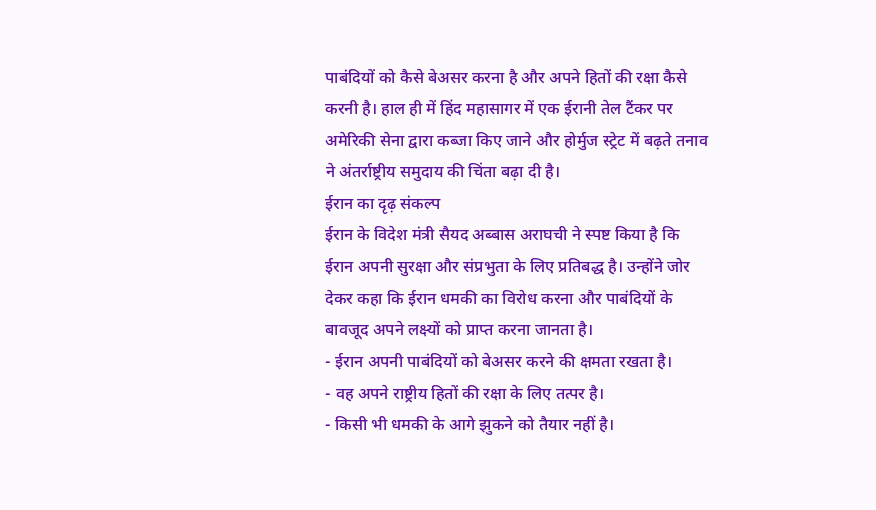पाबंदियों को कैसे बेअसर करना है और अपने हितों की रक्षा कैसे करनी है। हाल ही में हिंद महासागर में एक ईरानी तेल टैंकर पर अमेरिकी सेना द्वारा कब्जा किए जाने और होर्मुज स्ट्रेट में बढ़ते तनाव ने अंतर्राष्ट्रीय समुदाय की चिंता बढ़ा दी है।
ईरान का दृढ़ संकल्प
ईरान के विदेश मंत्री सैयद अब्बास अराघची ने स्पष्ट किया है कि ईरान अपनी सुरक्षा और संप्रभुता के लिए प्रतिबद्ध है। उन्होंने जोर देकर कहा कि ईरान धमकी का विरोध करना और पाबंदियों के बावजूद अपने लक्ष्यों को प्राप्त करना जानता है।
- ईरान अपनी पाबंदियों को बेअसर करने की क्षमता रखता है।
- वह अपने राष्ट्रीय हितों की रक्षा के लिए तत्पर है।
- किसी भी धमकी के आगे झुकने को तैयार नहीं है।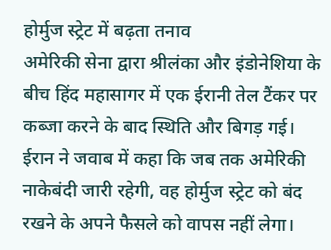होर्मुज स्ट्रेट में बढ़ता तनाव
अमेरिकी सेना द्वारा श्रीलंका और इंडोनेशिया के बीच हिंद महासागर में एक ईरानी तेल टैंकर पर कब्जा करने के बाद स्थिति और बिगड़ गई। ईरान ने जवाब में कहा कि जब तक अमेरिकी नाकेबंदी जारी रहेगी, वह होर्मुज स्ट्रेट को बंद रखने के अपने फैसले को वापस नहीं लेगा।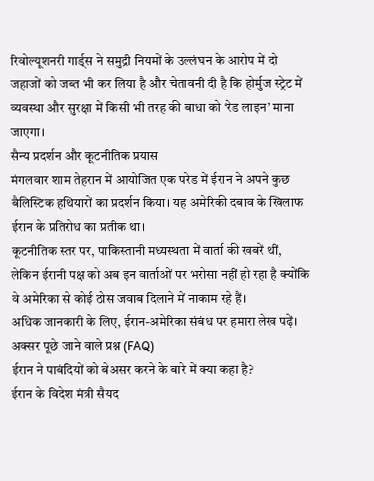रिवोल्यूशनरी गार्ड्स ने समुद्री नियमों के उल्लंघन के आरोप में दो जहाजों को जब्त भी कर लिया है और चेतावनी दी है कि होर्मुज स्ट्रेट में व्यवस्था और सुरक्षा में किसी भी तरह की बाधा को ‘रेड लाइन’ माना जाएगा।
सैन्य प्रदर्शन और कूटनीतिक प्रयास
मंगलवार शाम तेहरान में आयोजित एक परेड में ईरान ने अपने कुछ बैलिस्टिक हथियारों का प्रदर्शन किया। यह अमेरिकी दबाव के खिलाफ ईरान के प्रतिरोध का प्रतीक था।
कूटनीतिक स्तर पर, पाकिस्तानी मध्यस्थता में वार्ता की खबरें थीं, लेकिन ईरानी पक्ष को अब इन वार्ताओं पर भरोसा नहीं हो रहा है क्योंकि वे अमेरिका से कोई ठोस जवाब दिलाने में नाकाम रहे हैं।
अधिक जानकारी के लिए, ईरान-अमेरिका संबंध पर हमारा लेख पढ़ें।
अक्सर पूछे जाने वाले प्रश्न (FAQ)
ईरान ने पाबंदियों को बेअसर करने के बारे में क्या कहा है?
ईरान के विदेश मंत्री सैयद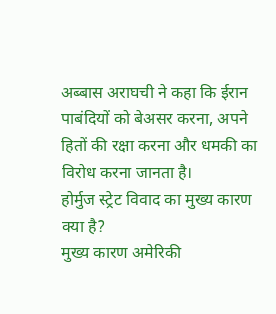अब्बास अराघची ने कहा कि ईरान पाबंदियों को बेअसर करना, अपने हितों की रक्षा करना और धमकी का विरोध करना जानता है।
होर्मुज स्ट्रेट विवाद का मुख्य कारण क्या है?
मुख्य कारण अमेरिकी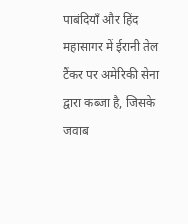पाबंदियाँ और हिंद महासागर में ईरानी तेल टैंकर पर अमेरिकी सेना द्वारा कब्जा है, जिसके जवाब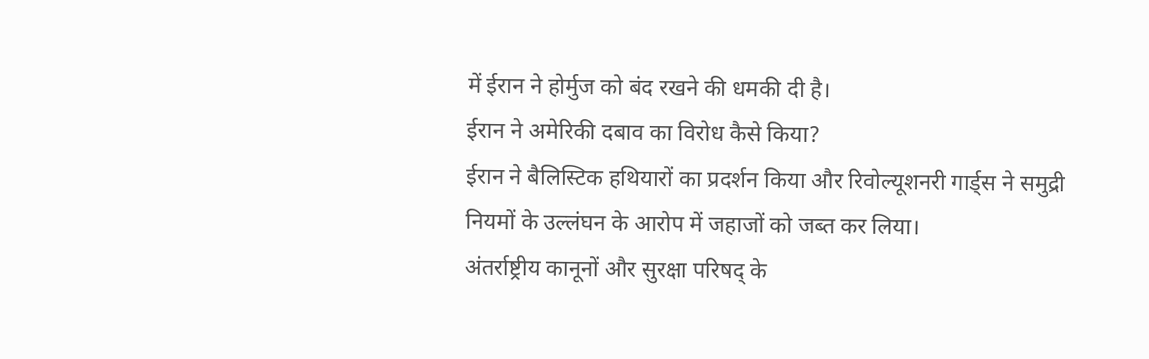में ईरान ने होर्मुज को बंद रखने की धमकी दी है।
ईरान ने अमेरिकी दबाव का विरोध कैसे किया?
ईरान ने बैलिस्टिक हथियारों का प्रदर्शन किया और रिवोल्यूशनरी गार्ड्स ने समुद्री नियमों के उल्लंघन के आरोप में जहाजों को जब्त कर लिया।
अंतर्राष्ट्रीय कानूनों और सुरक्षा परिषद् के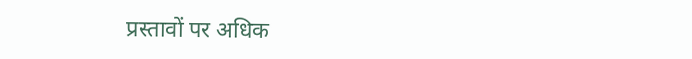प्रस्तावों पर अधिक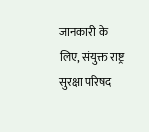जानकारी के लिए, संयुक्त राष्ट्र सुरक्षा परिषद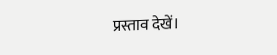प्रस्ताव देखें।